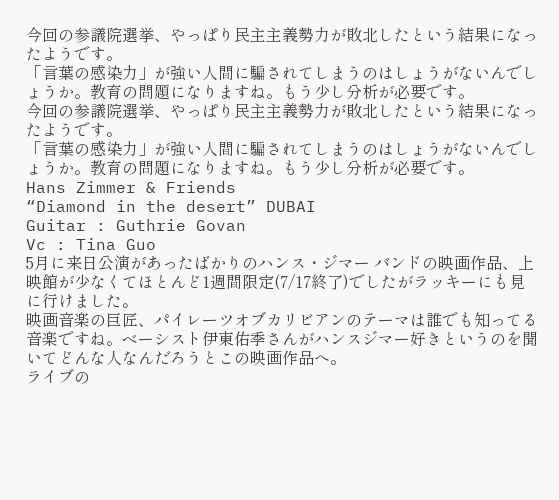今回の参議院選挙、やっぱり民主主義勢力が敗北したという結果になったようです。
「言葉の感染力」が強い人間に騙されてしまうのはしょうがないんでしょうか。教育の問題になりますね。もう少し分析が必要です。
今回の参議院選挙、やっぱり民主主義勢力が敗北したという結果になったようです。
「言葉の感染力」が強い人間に騙されてしまうのはしょうがないんでしょうか。教育の問題になりますね。もう少し分析が必要です。
Hans Zimmer & Friends
“Diamond in the desert” DUBAI
Guitar : Guthrie Govan
Vc : Tina Guo
5月に来日公演があったばかりのハンス・ジマー バンドの映画作品、上映館が少なくてほとんど1週間限定(7/17終了)でしたがラッキーにも見に行けました。
映画音楽の巨匠、パイレーツオブカリビアンのテーマは誰でも知ってる音楽ですね。ベーシスト伊東佑季さんがハンスジマー好きというのを聞いてどんな人なんだろうとこの映画作品へ。
ライブの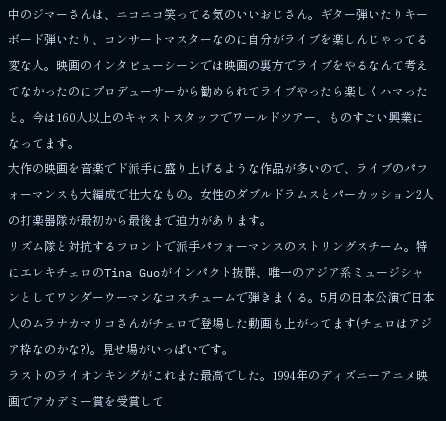中のジマーさんは、ニコニコ笑ってる気のいいおじさん。ギター弾いたりキーボード弾いたり、コンサートマスターなのに自分がライブを楽しんじゃってる変な人。映画のインタビューシーンでは映画の裏方でライブをやるなんて考えてなかったのにプロデューサーから勧められてライブやったら楽しくハマったと。今は160人以上のキャストスタッフでワールドツアー、ものすごい興業になってます。
大作の映画を音楽でド派手に盛り上げるような作品が多いので、ライブのパフォーマンスも大編成で壮大なもの。女性のダブルドラムスとパーカッション2人の打楽器隊が最初から最後まで迫力があります。
リズム隊と対抗するフロントで派手パフォーマンスのストリングスチーム。特にエレキチェロのTina Guoがインパクト抜群、唯一のアジア系ミュージシャンとしてワンダーウーマンなコスチュームで弾きまくる。5月の日本公演で日本人のムラナカマリコさんがチェロで登場した動画も上がってます(チェロはアジア枠なのかな?)。見せ場がいっぱいです。
ラストのライオンキングがこれまた最高でした。1994年のディズニーアニメ映画でアカデミー賞を受賞して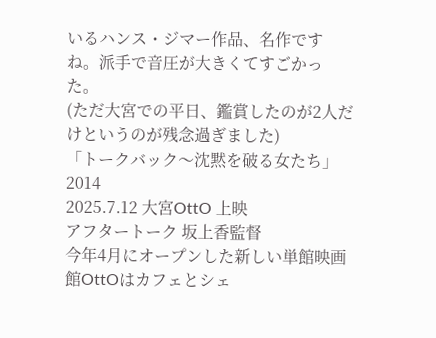いるハンス・ジマー作品、名作ですね。派手で音圧が大きくてすごかった。
(ただ大宮での平日、鑑賞したのが2人だけというのが残念過ぎました)
「トークバック〜沈黙を破る女たち」2014
2025.7.12 大宮OttO 上映
アフタートーク 坂上香監督
今年4月にオープンした新しい単館映画館OttOはカフェとシェ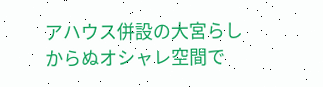アハウス併設の大宮らしからぬオシャレ空間で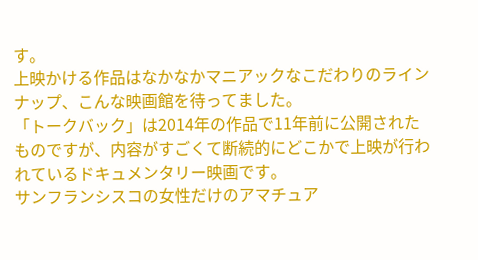す。
上映かける作品はなかなかマニアックなこだわりのラインナップ、こんな映画館を待ってました。
「トークバック」は2014年の作品で11年前に公開されたものですが、内容がすごくて断続的にどこかで上映が行われているドキュメンタリー映画です。
サンフランシスコの女性だけのアマチュア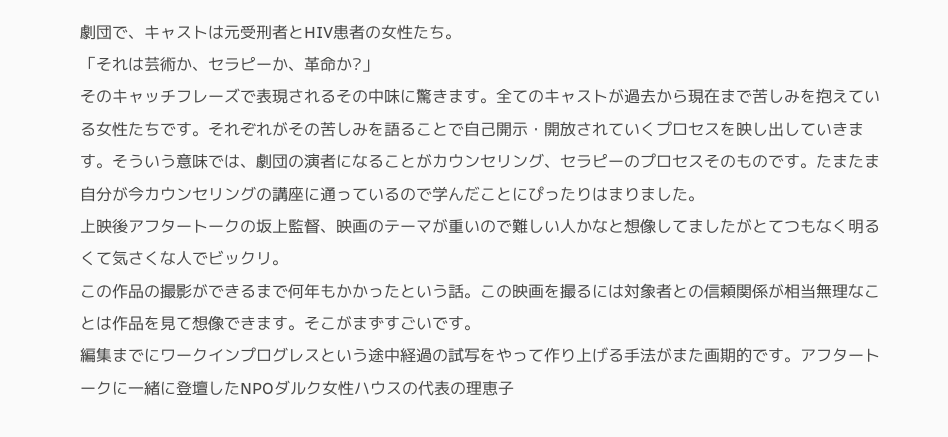劇団で、キャストは元受刑者とHIV患者の女性たち。
「それは芸術か、セラピーか、革命か?」
そのキャッチフレーズで表現されるその中味に驚きます。全てのキャストが過去から現在まで苦しみを抱えている女性たちです。それぞれがその苦しみを語ることで自己開示・開放されていくプロセスを映し出していきます。そういう意味では、劇団の演者になることがカウンセリング、セラピーのプロセスそのものです。たまたま自分が今カウンセリングの講座に通っているので学んだことにぴったりはまりました。
上映後アフタートークの坂上監督、映画のテーマが重いので難しい人かなと想像してましたがとてつもなく明るくて気さくな人でビックリ。
この作品の撮影ができるまで何年もかかったという話。この映画を撮るには対象者との信頼関係が相当無理なことは作品を見て想像できます。そこがまずすごいです。
編集までにワークインプログレスという途中経過の試写をやって作り上げる手法がまた画期的です。アフタートークに一緒に登壇したNPOダルク女性ハウスの代表の理恵子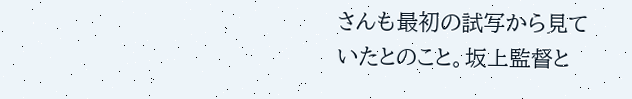さんも最初の試写から見ていたとのこと。坂上監督と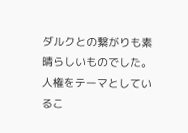ダルクとの繋がりも素晴らしいものでした。
人権をテーマとしているこ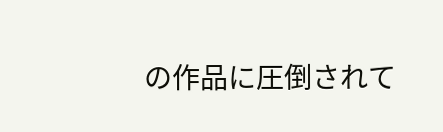の作品に圧倒されて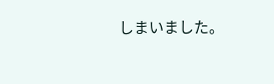しまいました。